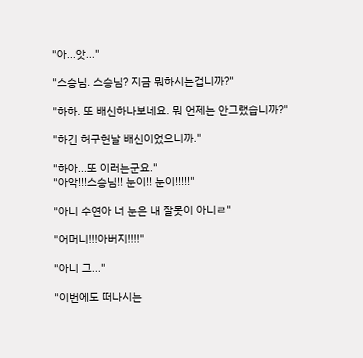"아...앗..."

"스승님. 스승님? 지금 뭐하시는겁니까?"

"하하. 또 배신하나보네요. 뭐 언제는 안그랬습니까?"

"하긴 허구헌날 배신이었으니까."

"하아...또 이러는군요."
"아악!!!스승님!! 눈이!! 눈이!!!!!"

"아니 수연아 너 눈은 내 잘못이 아니ㄹ"

"어머니!!!아버지!!!!"

"아니 그..."

"이번에도 떠나시는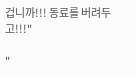겁니까!!! 동료를 버려두고!!!"

"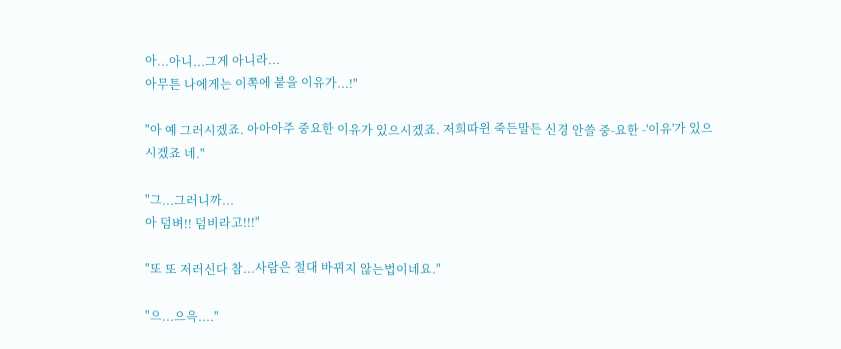아...아니...그게 아니라...
아무튼 나에게는 이쪽에 붙을 이유가...!"

"아 예 그러시겠죠. 아아아주 중요한 이유가 있으시겠죠. 저희따윈 죽든말든 신경 안쓸 중-요한 -'이유'가 있으시겠죠 네."

"그...그러니까...
아 덤벼!! 덤비라고!!!"

"또 또 저러신다 참...사람은 절대 바뀌지 않는법이네요."

"으...으윽...."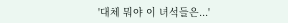'대체 뭐야 이 녀석들은...'